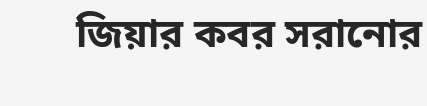জিয়ার কবর সরানোর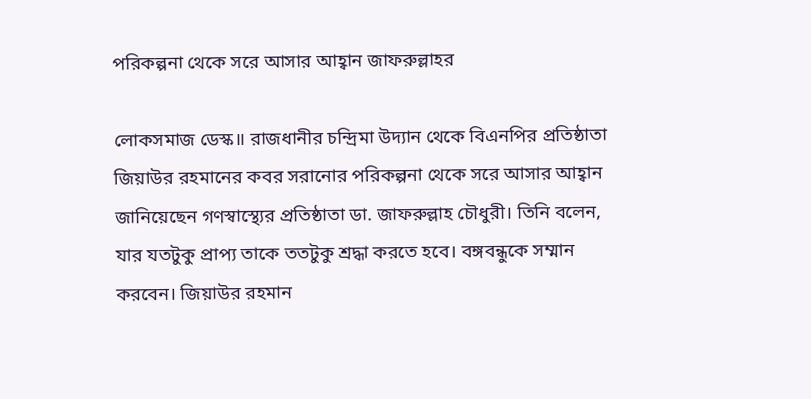পরিকল্পনা থেকে সরে আসার আহ্বান জাফরুল্লাহর

লোকসমাজ ডেস্ক॥ রাজধানীর চন্দ্রিমা উদ্যান থেকে বিএনপির প্রতিষ্ঠাতা জিয়াউর রহমানের কবর সরানোর পরিকল্পনা থেকে সরে আসার আহ্বান জানিয়েছেন গণস্বাস্থ্যের প্রতিষ্ঠাতা ডা. জাফরুল্লাহ চৌধুরী। তিনি বলেন, যার যতটুকু প্রাপ্য তাকে ততটুকু শ্রদ্ধা করতে হবে। বঙ্গবন্ধুকে সম্মান করবেন। জিয়াউর রহমান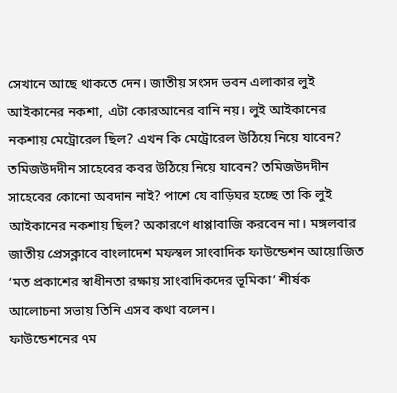সেখানে আছে থাকতে দেন। জাতীয় সংসদ ভবন এলাকার লুই আইকানের নকশা, এটা কোরআনের বানি নয়। লুই আইকানের নকশায় মেট্রোরেল ছিল? এখন কি মেট্রোরেল উঠিয়ে নিয়ে যাবেন? তমিজউদদীন সাহেবের কবর উঠিয়ে নিয়ে যাবেন? তমিজউদদীন সাহেবের কোনো অবদান নাই? পাশে যে বাড়িঘর হচ্ছে তা কি লুই আইকানের নকশায় ছিল? অকারণে ধাপ্পাবাজি করবেন না। মঙ্গলবার জাতীয় প্রেসক্লাবে বাংলাদেশ মফস্বল সাংবাদিক ফাউন্ডেশন আয়োজিত ‘মত প্রকাশের স্বাধীনতা রক্ষায় সাংবাদিকদের ভূমিকা’ শীর্ষক আলোচনা সভায় তিনি এসব কথা বলেন।
ফাউন্ডেশনের ৭ম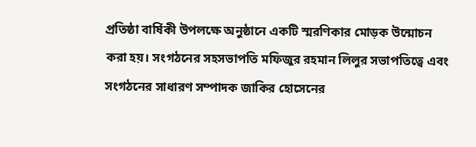প্রতিষ্ঠা বার্ষিকী উপলক্ষে অনুষ্ঠানে একটি স্মরণিকার মোড়ক উন্মোচন করা হয়। সংগঠনের সহসভাপতি মফিজুর রহমান লিলুর সভাপতিত্বে এবং সংগঠনের সাধারণ সম্পাদক জাকির হোসেনের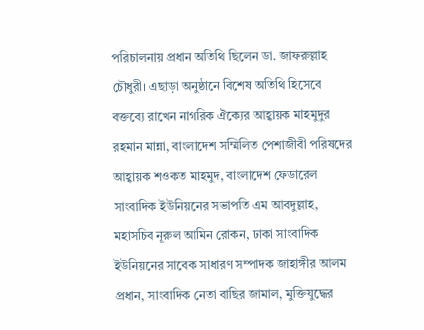পরিচালনায় প্রধান অতিথি ছিলেন ডা. জাফরুল্লাহ চৌধুরী। এছাড়া অনুষ্ঠানে বিশেষ অতিথি হিসেবে বক্তব্যে রাখেন নাগরিক ঐক্যের আহ্বায়ক মাহমুদুর রহমান মান্না, বাংলাদেশ সম্মিলিত পেশাজীবী পরিষদের আহ্বায়ক শওকত মাহমুদ, বাংলাদেশ ফেডারেল সাংবাদিক ইউনিয়নের সভাপতি এম আবদুল্লাহ, মহাসচিব নূরুল আমিন রোকন, ঢাকা সাংবাদিক ইউনিয়নের সাবেক সাধারণ সম্পাদক জাহাঙ্গীর আলম প্রধান, সাংবাদিক নেতা বাছির জামাল, মুক্তিযুদ্ধের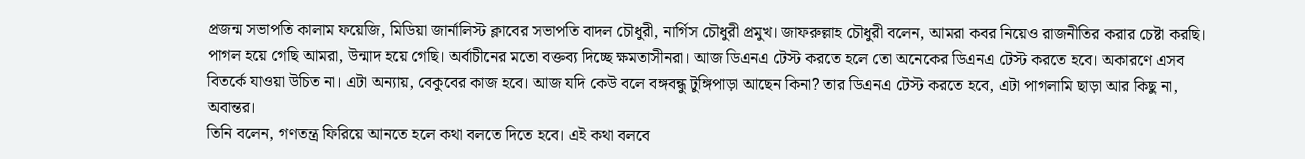প্রজন্ম সভাপতি কালাম ফয়েজি, মিডিয়া জার্নালিস্ট ক্লাবের সভাপতি বাদল চৌধুরী, নার্গিস চৌধুরী প্রমুখ। জাফরুল্লাহ চৌধুরী বলেন, আমরা কবর নিয়েও রাজনীতির করার চেষ্টা করছি। পাগল হয়ে গেছি আমরা, উন্মাদ হয়ে গেছি। অর্বাচীনের মতো বক্তব্য দিচ্ছে ক্ষমতাসীনরা। আজ ডিএনএ টেস্ট করতে হলে তো অনেকের ডিএনএ টেস্ট করতে হবে। অকারণে এসব বিতর্কে যাওয়া উচিত না। এটা অন্যায়, বেকুবের কাজ হবে। আজ যদি কেউ বলে বঙ্গবন্ধু টুঙ্গিপাড়া আছেন কিনা? তার ডিএনএ টেস্ট করতে হবে, এটা পাগলামি ছাড়া আর কিছু না, অবান্তর।
তিনি বলেন, গণতন্ত্র ফিরিয়ে আনতে হলে কথা বলতে দিতে হবে। এই কথা বলবে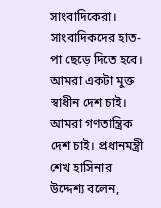সাংবাদিকেরা। সাংবাদিকদের হাত-পা ছেড়ে দিতে হবে। আমরা একটা মুক্ত স্বাধীন দেশ চাই। আমরা গণতান্ত্রিক দেশ চাই। প্রধানমন্ত্রী শেখ হাসিনার উদ্দেশ্য বলেন,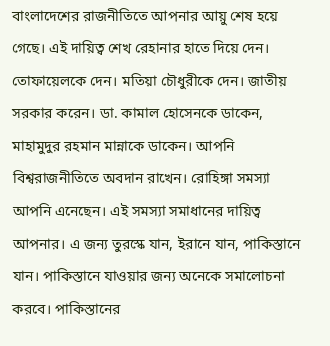বাংলাদেশের রাজনীতিতে আপনার আয়ু শেষ হয়ে গেছে। এই দায়িত্ব শেখ রেহানার হাতে দিয়ে দেন। তোফায়েলকে দেন। মতিয়া চৌধুরীকে দেন। জাতীয় সরকার করেন। ডা. কামাল হোসেনকে ডাকেন, মাহামুদুর রহমান মান্নাকে ডাকেন। আপনি বিশ্বরাজনীতিতে অবদান রাখেন। রোহিঙ্গা সমস্যা আপনি এনেছেন। এই সমস্যা সমাধানের দায়িত্ব আপনার। এ জন্য তুরস্কে যান, ইরানে যান, পাকিস্তানে যান। পাকিস্তানে যাওয়ার জন্য অনেকে সমালোচনা করবে। পাকিস্তানের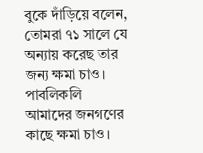বুকে দাঁড়িয়ে বলেন, তোমরা ৭১ সালে যে অন্যায় করেছ তার জন্য ক্ষমা চাও। পাবলিকলি আমাদের জনগণের কাছে ক্ষমা চাও।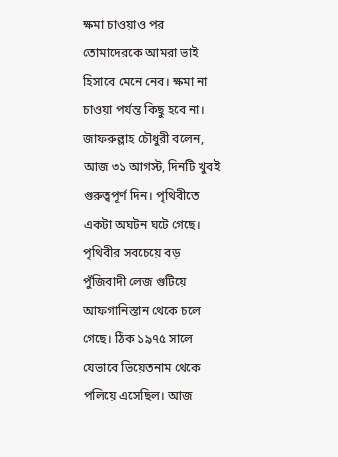ক্ষমা চাওয়াও পর তোমাদেরকে আমরা ভাই হিসাবে মেনে নেব। ক্ষমা না চাওয়া পর্যন্ত কিছু হবে না। জাফরুল্লাহ চৌধুরী বলেন, আজ ৩১ আগস্ট, দিনটি খুবই গুরুত্বপূর্ণ দিন। পৃথিবীতে একটা অঘটন ঘটে গেছে। পৃথিবীর সবচেয়ে বড় পুঁজিবাদী লেজ গুটিয়ে আফগানিস্তান থেকে চলে গেছে। ঠিক ১৯৭৫ সালে যেভাবে ভিয়েতনাম থেকে পলিয়ে এসেছিল। আজ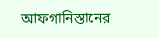আফগানিস্তানের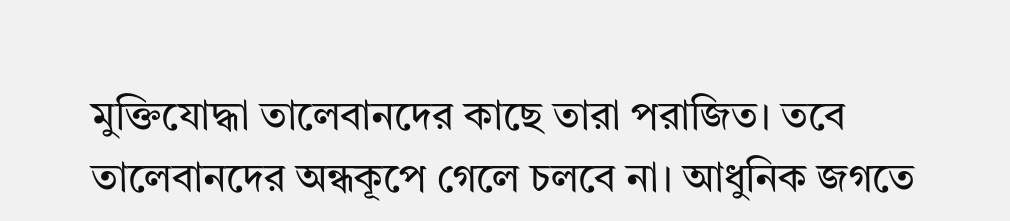মুক্তিযোদ্ধা তালেবানদের কাছে তারা পরাজিত। তবে তালেবানদের অন্ধকূপে গেলে চলবে না। আধুনিক জগতে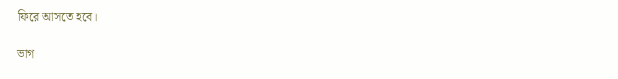ফিরে আসতে হবে।

ভাগ